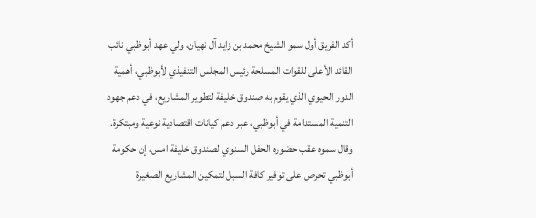أكد الفريق أول سمو الشيخ محمد بن زايد آل نهيان، ولي عهد أبوظبي نائب القائد الأعلى للقوات المسلحة رئيس المجلس التنفيذي لأبوظبي، أهمية الدور الحيوي الذي يقوم به صندوق خليفة لتطوير المشاريع، في دعم جهود التنمية المستدامة في أبوظبي، عبر دعم كيانات اقتصادية نوعية ومبتكرة.
وقال سموه عقب حضوره الحفل السنوي لصندوق خليفة امس، إن حكومة أبوظبي تحرص على توفير كافة السبل لتمكين المشاريع الصغيرة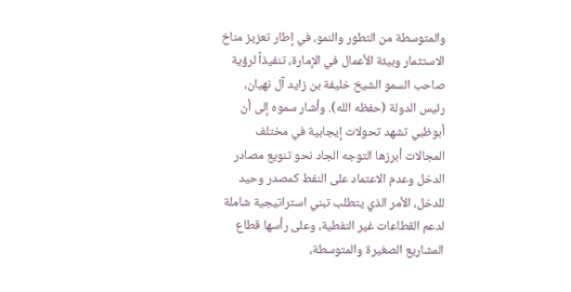والمتوسطة من التطور والنمو، في إطار تعزيز مناخ الاستثمار وبيئة الأعمال في الإمارة، تنفيذاً لرؤية صاحب السمو الشيخ خليفة بن زايد آل نهيان، رئيس الدولة (حفظه الله). وأشار سموه إلى أن أبوظبي تشهد تحولات إيجابية في مختلف المجالات أبرزها التوجه الجاد نحو تنويع مصادر الدخل وعدم الاعتماد على النفط كمصدر وحيد للدخل، الأمر الذي يتطلب تبني استراتيجية شاملة لدعم القطاعات غير النفطية، وعلى رأسها قطاع المشاريع الصغيرة والمتوسطة،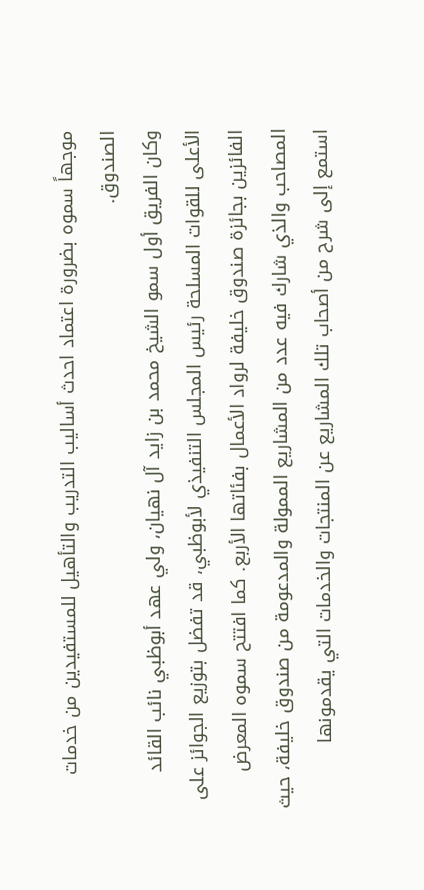موجهاً سموه بضرورة اعتماد احدث أساليب التدريب والتأهيل للمستفيدين من خدمات الصندوق.
وكان الفريق أول سمو الشيخ محمد بن زايد آل نهيان، ولي عهد أبوظبي نائب القائد الأعلى للقوات المسلحة رئيس المجلس التنفيذي لأبوظبي، قد تفضل بتوزيع الجوائز على الفائزين بجائزة صندوق خليفة لرواد الأعمال بفئاتها الأربع. كما افتتح سموه المعرض المصاحب والذي شارك فيه عدد من المشاريع الممولة والمدعومة من صندوق خليفة، حيث استمع إلى شرح من أصحاب تلك المشاريع عن المنتجات والخدمات التي يقدمونها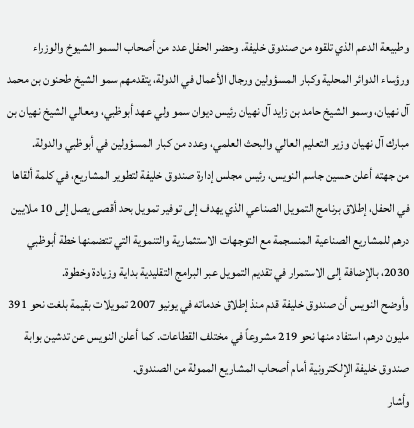وطبيعة الدعم الذي تلقوه من صندوق خليفة. وحضر الحفل عدد من أصحاب السمو الشيوخ والوزراء ورؤساء الدوائر المحلية وكبار المسؤولين ورجال الأعمال في الدولة، يتقدمهم سمو الشيخ طحنون بن محمد آل نهيان، وسمو الشيخ حامد بن زايد آل نهيان رئيس ديوان سمو ولي عهد أبوظبي، ومعالي الشيخ نهيان بن مبارك آل نهيان وزير التعليم العالي والبحث العلمي، وعدد من كبار المسؤولين في أبوظبي والدولة.
من جهته أعلن حسين جاسم النويس، رئيس مجلس إدارة صندوق خليفة لتطوير المشاريع، في كلمة ألقاها في الحفل، إطلاق برنامج التمويل الصناعي الذي يهدف إلى توفير تمويل بحد أقصى يصل إلى 10 ملايين درهم للمشاريع الصناعية المنسجمة مع التوجهات الاستثمارية والتنموية التي تتضمنها خطة أبوظبي 2030، بالإضافة إلى الاستمرار في تقديم التمويل عبر البرامج التقليدية بداية وزيادة وخطوة.
وأوضح النويس أن صندوق خليفة قدم منذ إطلاق خدماته في يونيو 2007 تمويلات بقيمة بلغت نحو 391 مليون درهم، استفاد منها نحو 219 مشروعاً في مختلف القطاعات. كما أعلن النويس عن تدشين بوابة صندوق خليفة الإلكترونية أمام أصحاب المشاريع الممولة من الصندوق.
وأشار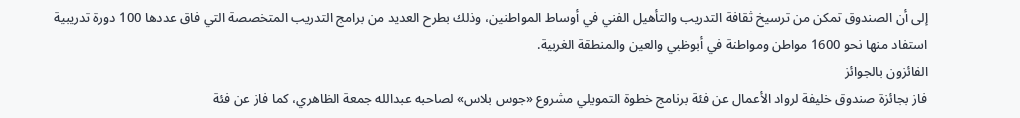إلى أن الصندوق تمكن من ترسيخ ثقافة التدريب والتأهيل الفني في أوساط المواطنين، وذلك بطرح العديد من برامج التدريب المتخصصة التي فاق عددها 100 دورة تدريبية استفاد منها نحو 1600 مواطن ومواطنة في أبوظبي والعين والمنطقة الغربية.
الفائزون بالجوائز
فاز بجائزة صندوق خليفة لرواد الأعمال عن فئة برنامج خطوة التمويلي مشروع «جوس بلاس» لصاحبه عبدالله جمعة الظاهري، كما فاز عن فئة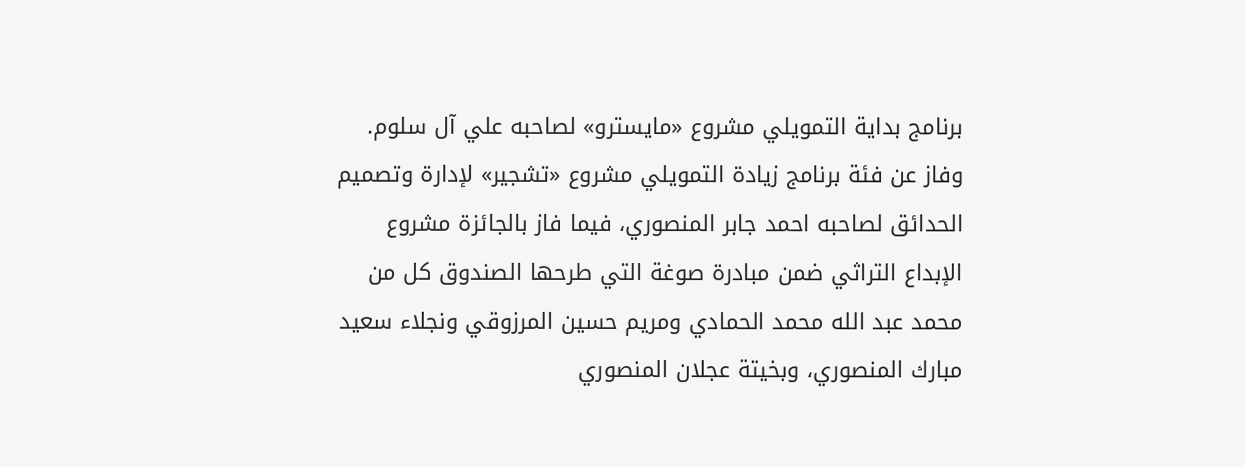برنامج بداية التمويلي مشروع «مايسترو» لصاحبه علي آل سلوم.
وفاز عن فئة برنامج زيادة التمويلي مشروع «تشجير» لإدارة وتصميم الحدائق لصاحبه احمد جابر المنصوري، فيما فاز بالجائزة مشروع الإبداع التراثي ضمن مبادرة صوغة التي طرحها الصندوق كل من محمد عبد الله محمد الحمادي ومريم حسين المرزوقي ونجلاء سعيد مبارك المنصوري، وبخيتة عجلان المنصوري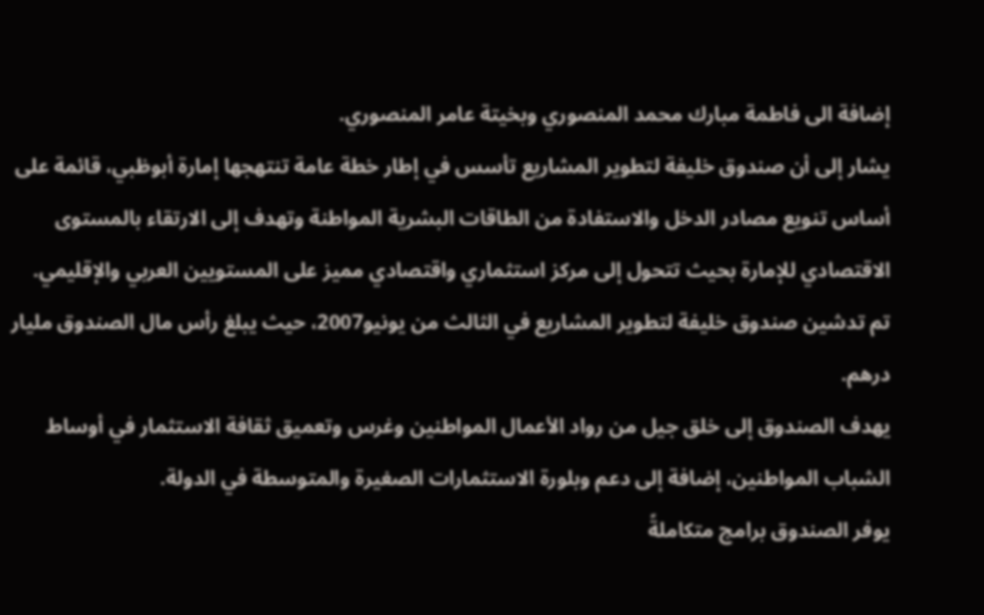إضافة الى فاطمة مبارك محمد المنصوري وبخيتة عامر المنصوري.
يشار إلى أن صندوق خليفة لتطوير المشاريع تأسس في إطار خطة عامة تنتهجها إمارة أبوظبي، قائمة على أساس تنويع مصادر الدخل والاستفادة من الطاقات البشرية المواطنة وتهدف إلى الارتقاء بالمستوى الاقتصادي للإمارة بحيث تتحول إلى مركز استثماري واقتصادي مميز على المستويين العربي والإقليمي.
تم تدشين صندوق خليفة لتطوير المشاريع في الثالث من يونيو2007، حيث يبلغ رأس مال الصندوق مليار درهم.
يهدف الصندوق إلى خلق جيل من رواد الأعمال المواطنين وغرس وتعميق ثقافة الاستثمار في أوساط الشباب المواطنين، إضافة إلى دعم وبلورة الاستثمارات الصغيرة والمتوسطة في الدولة.
يوفر الصندوق برامج متكاملةً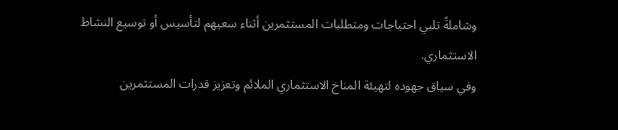وشاملةً تلبي احتياجات ومتطلبات المستثمرين أثناء سعيهم لتأسيس أو توسيع النشاط الاستثماري.
وفي سياق جهوده لتهيئة المناخ الاستثماري الملائم وتعزيز قدرات المستثمرين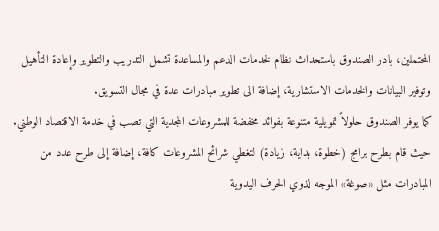المحتملين، بادر الصندوق باستحداث نظام لخدمات الدعم والمساعدة تشمل التدريب والتطوير وإعادة التأهيل وتوفير البيانات والخدمات الاستشارية، إضافة الى تطوير مبادرات عدة في مجال التسويق.
كما يوفر الصندوق حلولاً تمويلية متنوعة بفوائد مخفضة للمشروعات المجدية التي تصب في خدمة الاقتصاد الوطني.
حيث قام بطرح برامج (خطوة، بداية، زيادة) لتغطي شرائح المشروعات كافة، إضافة إلى طرح عدد من المبادرات مثل «صوغة» الموجه لذوي الحرف اليدوية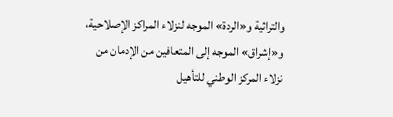والتراثية و«الردة» الموجه لنزلاء المراكز الإصلاحية، و«إشراق» الموجه إلى المتعافين من الإدمان من نزلاء المركز الوطني للتأهيل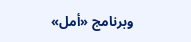وبرنامج «أمل»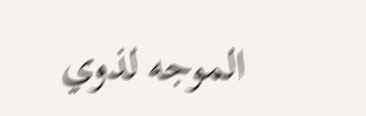الموجه لذوي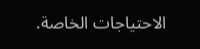الاحتياجات الخاصة.